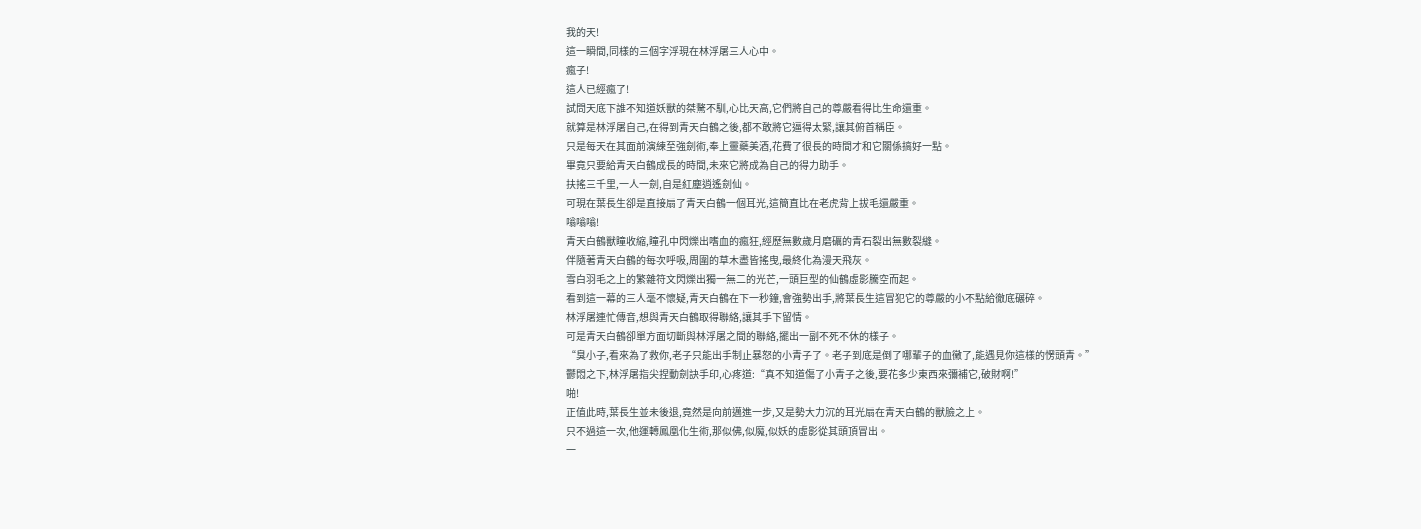我的天!
這一瞬間,同樣的三個字浮現在林浮屠三人心中。
瘋子!
這人已經瘋了!
試問天底下誰不知道妖獸的桀驁不馴,心比天高,它們將自己的尊嚴看得比生命還重。
就算是林浮屠自己,在得到青天白鶴之後,都不敢將它逼得太緊,讓其俯首稱臣。
只是每天在其面前演練至強劍術,奉上靈藥美酒,花費了很長的時間才和它關係搞好一點。
畢竟只要給青天白鶴成長的時間,未來它將成為自己的得力助手。
扶搖三千里,一人一劍,自是紅塵逍遙劍仙。
可現在葉長生卻是直接扇了青天白鶴一個耳光,這簡直比在老虎背上拔毛還嚴重。
嗡嗡嗡!
青天白鶴獸瞳收縮,瞳孔中閃爍出嗜血的瘋狂,經歷無數歲月磨礪的青石裂出無數裂縫。
伴隨著青天白鶴的每次呼吸,周圍的草木盡皆搖曳,最終化為漫天飛灰。
雪白羽毛之上的繁雜符文閃爍出獨一無二的光芒,一頭巨型的仙鶴虛影騰空而起。
看到這一幕的三人毫不懷疑,青天白鶴在下一秒鐘,會強勢出手,將葉長生這冒犯它的尊嚴的小不點給徹底碾碎。
林浮屠連忙傳音,想與青天白鶴取得聯絡,讓其手下留情。
可是青天白鶴卻單方面切斷與林浮屠之間的聯絡,擺出一副不死不休的樣子。
“臭小子,看來為了救你,老子只能出手制止暴怒的小青子了。老子到底是倒了哪輩子的血黴了,能遇見你這樣的愣頭青。”
鬱悶之下,林浮屠指尖捏動劍訣手印,心疼道:“真不知道傷了小青子之後,要花多少東西來彌補它,破財啊!”
啪!
正值此時,葉長生並未後退,竟然是向前邁進一步,又是勢大力沉的耳光扇在青天白鶴的獸臉之上。
只不過這一次,他運轉鳳凰化生術,那似佛,似魔,似妖的虛影從其頭頂冒出。
一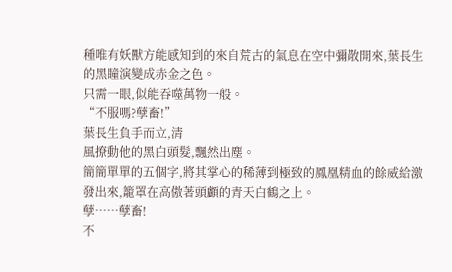種唯有妖獸方能感知到的來自荒古的氣息在空中彌散開來,葉長生的黑瞳演變成赤金之色。
只需一眼,似能吞噬萬物一般。
“不服嗎?孽畜!”
葉長生負手而立,清
風撩動他的黑白頭髮,飄然出塵。
簡簡單單的五個字,將其掌心的稀薄到極致的鳳凰精血的餘威給激發出來,籠罩在高傲著頭顱的青天白鶴之上。
孽……孽畜!
不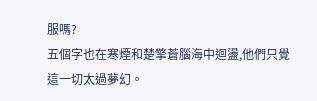服嗎?
五個字也在寒煙和楚擎蒼腦海中迴盪,他們只覺這一切太過夢幻。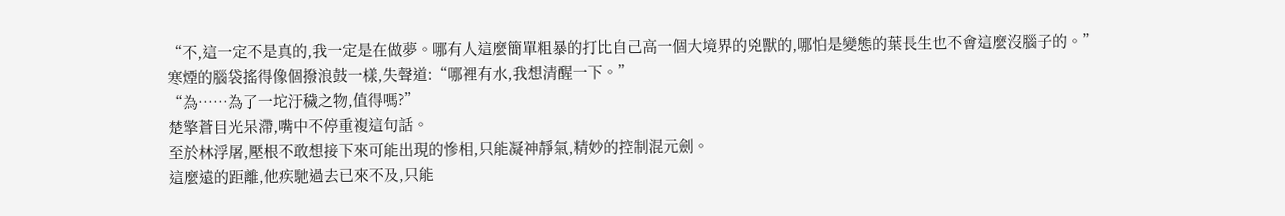“不,這一定不是真的,我一定是在做夢。哪有人這麼簡單粗暴的打比自己高一個大境界的兇獸的,哪怕是變態的葉長生也不會這麼沒腦子的。”
寒煙的腦袋搖得像個撥浪鼓一樣,失聲道:“哪裡有水,我想清醒一下。”
“為……為了一坨汙穢之物,值得嗎?”
楚擎蒼目光呆滯,嘴中不停重複這句話。
至於林浮屠,壓根不敢想接下來可能出現的慘相,只能凝神靜氣,精妙的控制混元劍。
這麼遠的距離,他疾馳過去已來不及,只能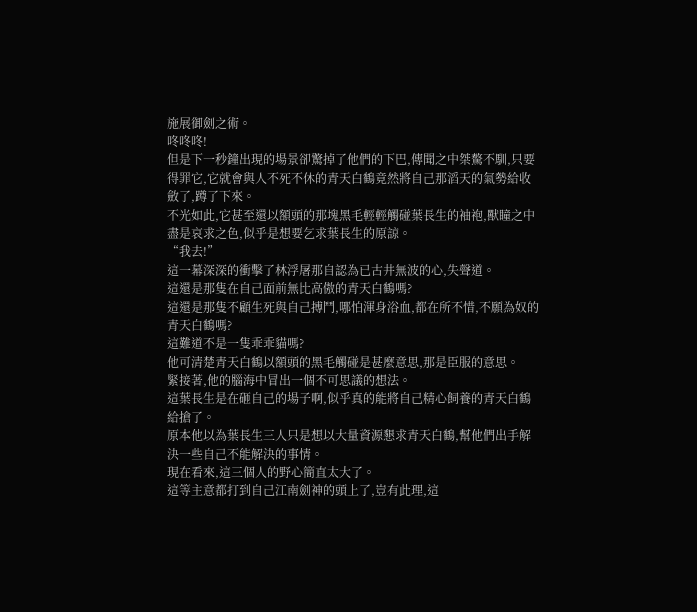施展御劍之術。
咚咚咚!
但是下一秒鐘出現的場景卻驚掉了他們的下巴,傳聞之中桀驁不馴,只要得罪它,它就會與人不死不休的青天白鶴竟然將自己那滔天的氣勢給收斂了,蹲了下來。
不光如此,它甚至還以額頭的那塊黑毛輕輕觸碰葉長生的袖袍,獸瞳之中盡是哀求之色,似乎是想要乞求葉長生的原諒。
“我去!”
這一幕深深的衝擊了林浮屠那自認為已古井無波的心,失聲道。
這還是那隻在自己面前無比高傲的青天白鶴嗎?
這還是那隻不顧生死與自己搏鬥,哪怕渾身浴血,都在所不惜,不願為奴的青天白鶴嗎?
這難道不是一隻乖乖貓嗎?
他可清楚青天白鶴以額頭的黑毛觸碰是甚麼意思,那是臣服的意思。
緊接著,他的腦海中冒出一個不可思議的想法。
這葉長生是在砸自己的場子啊,似乎真的能將自己精心飼養的青天白鶴給搶了。
原本他以為葉長生三人只是想以大量資源懇求青天白鶴,幫他們出手解決一些自己不能解決的事情。
現在看來,這三個人的野心簡直太大了。
這等主意都打到自己江南劍神的頭上了,豈有此理,這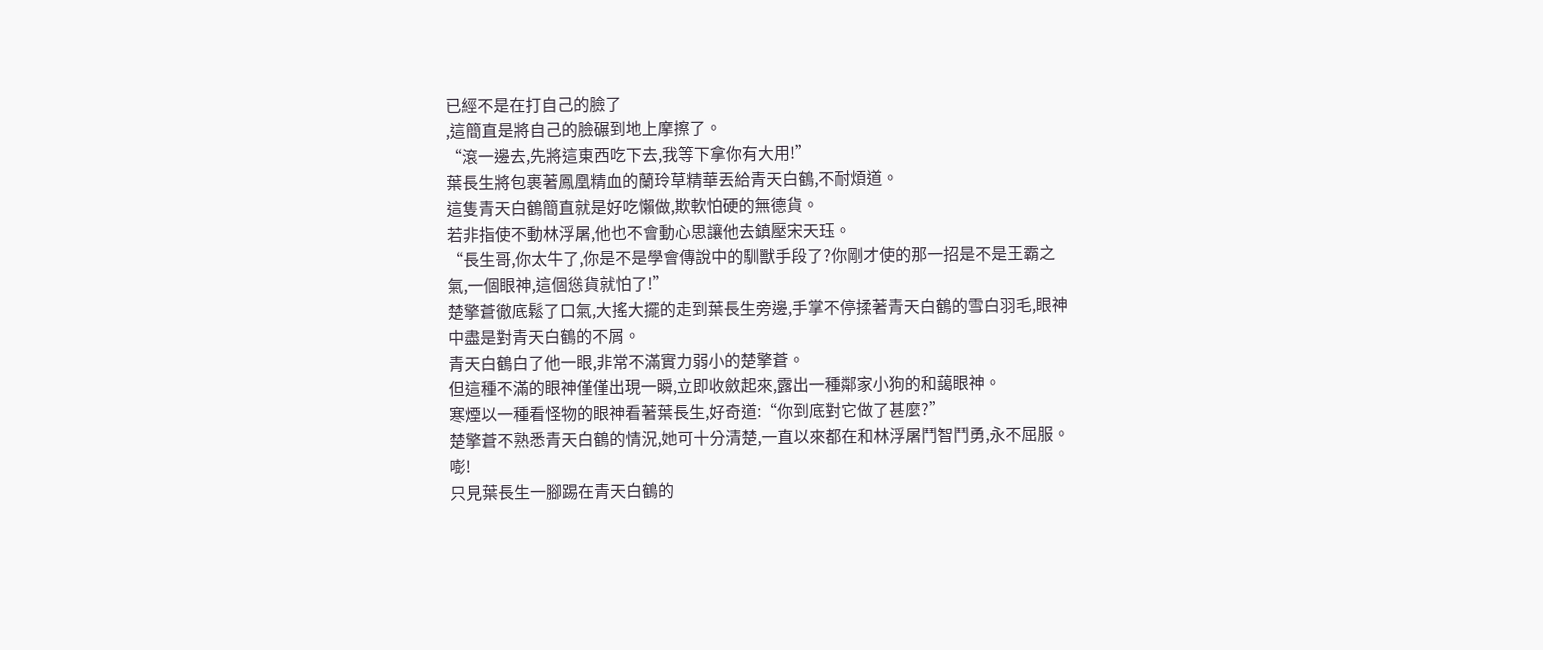已經不是在打自己的臉了
,這簡直是將自己的臉碾到地上摩擦了。
“滾一邊去,先將這東西吃下去,我等下拿你有大用!”
葉長生將包裹著鳳凰精血的蘭玲草精華丟給青天白鶴,不耐煩道。
這隻青天白鶴簡直就是好吃懶做,欺軟怕硬的無德貨。
若非指使不動林浮屠,他也不會動心思讓他去鎮壓宋天珏。
“長生哥,你太牛了,你是不是學會傳說中的馴獸手段了?你剛才使的那一招是不是王霸之氣,一個眼神,這個慫貨就怕了!”
楚擎蒼徹底鬆了口氣,大搖大擺的走到葉長生旁邊,手掌不停揉著青天白鶴的雪白羽毛,眼神中盡是對青天白鶴的不屑。
青天白鶴白了他一眼,非常不滿實力弱小的楚擎蒼。
但這種不滿的眼神僅僅出現一瞬,立即收斂起來,露出一種鄰家小狗的和藹眼神。
寒煙以一種看怪物的眼神看著葉長生,好奇道:“你到底對它做了甚麼?”
楚擎蒼不熟悉青天白鶴的情況,她可十分清楚,一直以來都在和林浮屠鬥智鬥勇,永不屈服。
嘭!
只見葉長生一腳踢在青天白鶴的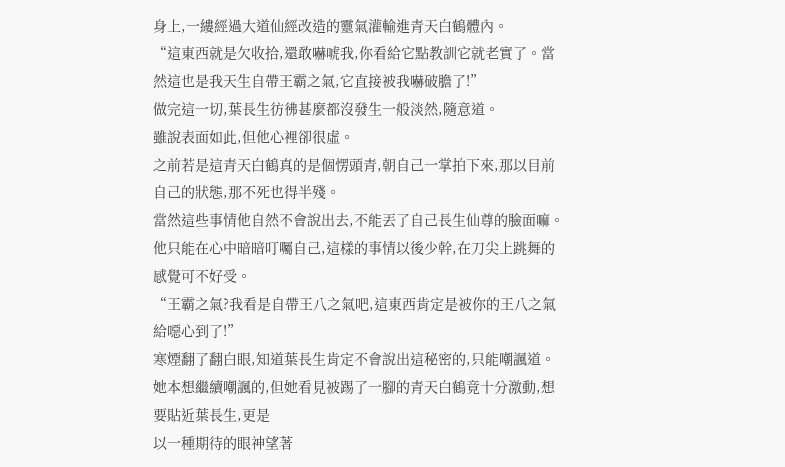身上,一縷經過大道仙經改造的靈氣灌輸進青天白鶴體內。
“這東西就是欠收拾,還敢嚇唬我,你看給它點教訓它就老實了。當然這也是我天生自帶王霸之氣,它直接被我嚇破膽了!”
做完這一切,葉長生彷彿甚麼都沒發生一般淡然,隨意道。
雖說表面如此,但他心裡卻很虛。
之前若是這青天白鶴真的是個愣頭青,朝自己一掌拍下來,那以目前自己的狀態,那不死也得半殘。
當然這些事情他自然不會說出去,不能丟了自己長生仙尊的臉面嘛。
他只能在心中暗暗叮囑自己,這樣的事情以後少幹,在刀尖上跳舞的感覺可不好受。
“王霸之氣?我看是自帶王八之氣吧,這東西肯定是被你的王八之氣給噁心到了!”
寒煙翻了翻白眼,知道葉長生肯定不會說出這秘密的,只能嘲諷道。
她本想繼續嘲諷的,但她看見被踢了一腳的青天白鶴竟十分激動,想要貼近葉長生,更是
以一種期待的眼神望著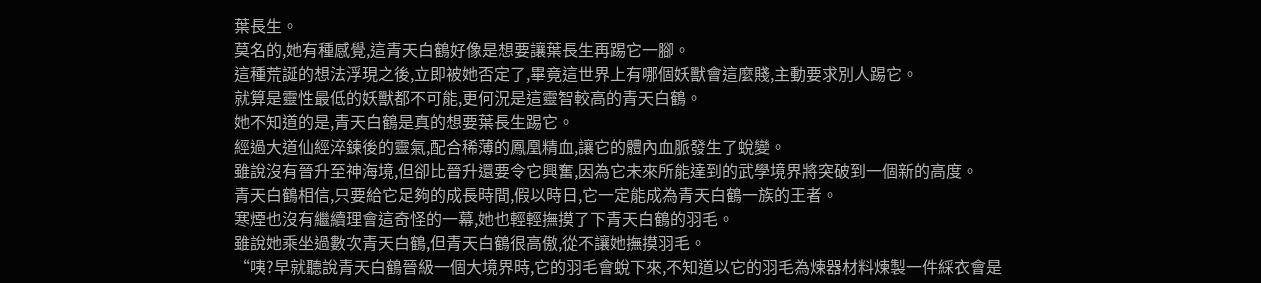葉長生。
莫名的,她有種感覺,這青天白鶴好像是想要讓葉長生再踢它一腳。
這種荒誕的想法浮現之後,立即被她否定了,畢竟這世界上有哪個妖獸會這麼賤,主動要求別人踢它。
就算是靈性最低的妖獸都不可能,更何況是這靈智較高的青天白鶴。
她不知道的是,青天白鶴是真的想要葉長生踢它。
經過大道仙經淬鍊後的靈氣,配合稀薄的鳳凰精血,讓它的體內血脈發生了蛻變。
雖說沒有晉升至神海境,但卻比晉升還要令它興奮,因為它未來所能達到的武學境界將突破到一個新的高度。
青天白鶴相信,只要給它足夠的成長時間,假以時日,它一定能成為青天白鶴一族的王者。
寒煙也沒有繼續理會這奇怪的一幕,她也輕輕撫摸了下青天白鶴的羽毛。
雖說她乘坐過數次青天白鶴,但青天白鶴很高傲,從不讓她撫摸羽毛。
“咦?早就聽說青天白鶴晉級一個大境界時,它的羽毛會蛻下來,不知道以它的羽毛為煉器材料煉製一件綵衣會是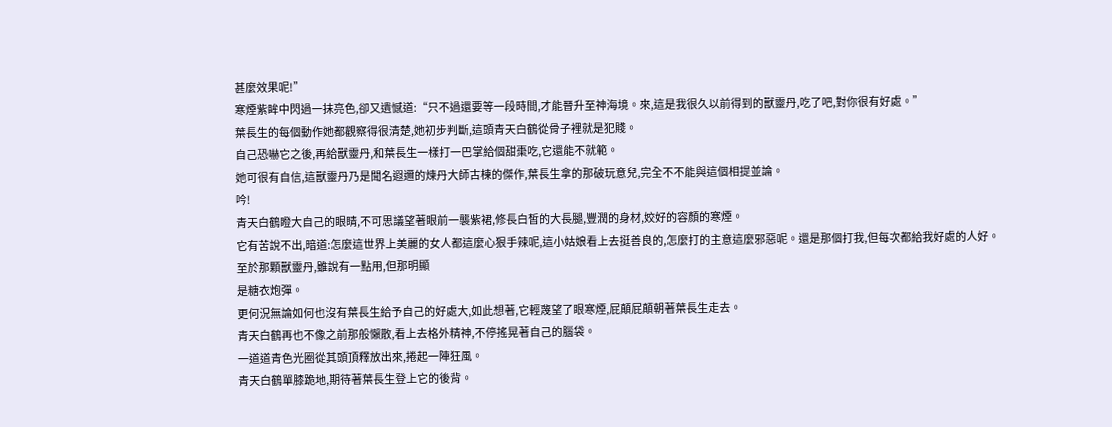甚麼效果呢!”
寒煙紫眸中閃過一抹亮色,卻又遺憾道:“只不過還要等一段時間,才能晉升至神海境。來,這是我很久以前得到的獸靈丹,吃了吧,對你很有好處。”
葉長生的每個動作她都觀察得很清楚,她初步判斷,這頭青天白鶴從骨子裡就是犯賤。
自己恐嚇它之後,再給獸靈丹,和葉長生一樣打一巴掌給個甜棗吃,它還能不就範。
她可很有自信,這獸靈丹乃是聞名遐邇的煉丹大師古棟的傑作,葉長生拿的那破玩意兒,完全不不能與這個相提並論。
吟!
青天白鶴瞪大自己的眼睛,不可思議望著眼前一襲紫裙,修長白皙的大長腿,豐潤的身材,姣好的容顏的寒煙。
它有苦說不出,暗道:怎麼這世界上美麗的女人都這麼心狠手辣呢,這小姑娘看上去挺善良的,怎麼打的主意這麼邪惡呢。還是那個打我,但每次都給我好處的人好。
至於那顆獸靈丹,雖說有一點用,但那明顯
是糖衣炮彈。
更何況無論如何也沒有葉長生給予自己的好處大,如此想著,它輕蔑望了眼寒煙,屁顛屁顛朝著葉長生走去。
青天白鶴再也不像之前那般懶散,看上去格外精神,不停搖晃著自己的腦袋。
一道道青色光圈從其頭頂釋放出來,捲起一陣狂風。
青天白鶴單膝跪地,期待著葉長生登上它的後背。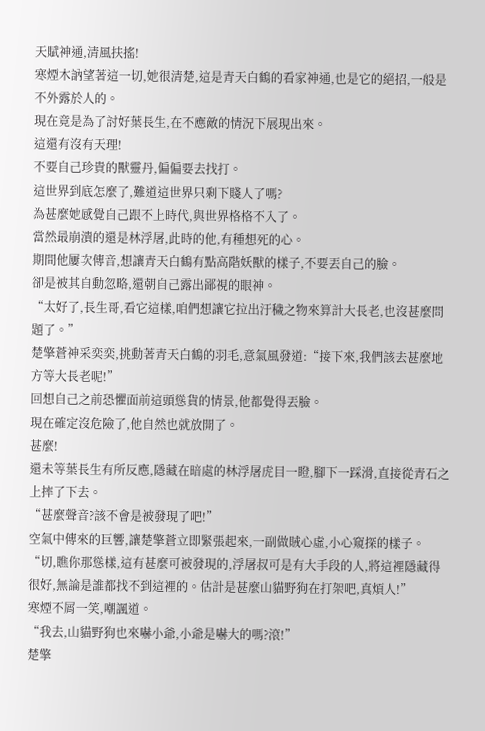天賦神通,清風扶搖!
寒煙木訥望著這一切,她很清楚,這是青天白鶴的看家神通,也是它的絕招,一般是不外露於人的。
現在竟是為了討好葉長生,在不應敵的情況下展現出來。
這還有沒有天理!
不要自己珍貴的獸靈丹,偏偏要去找打。
這世界到底怎麼了,難道這世界只剩下賤人了嗎?
為甚麼她感覺自己跟不上時代,與世界格格不入了。
當然最崩潰的還是林浮屠,此時的他,有種想死的心。
期間他屢次傳音,想讓青天白鶴有點高階妖獸的樣子,不要丟自己的臉。
卻是被其自動忽略,還朝自己露出鄙視的眼神。
“太好了,長生哥,看它這樣,咱們想讓它拉出汙穢之物來算計大長老,也沒甚麼問題了。”
楚擎蒼神采奕奕,挑動著青天白鶴的羽毛,意氣風發道:“接下來,我們該去甚麼地方等大長老呢!”
回想自己之前恐懼面前這頭慫貨的情景,他都覺得丟臉。
現在確定沒危險了,他自然也就放開了。
甚麼!
還未等葉長生有所反應,隱藏在暗處的林浮屠虎目一瞪,腳下一踩滑,直接從青石之上摔了下去。
“甚麼聲音?該不會是被發現了吧!”
空氣中傳來的巨響,讓楚擎蒼立即緊張起來,一副做賊心虛,小心窺探的樣子。
“切,瞧你那慫樣,這有甚麼可被發現的,浮屠叔可是有大手段的人,將這裡隱藏得很好,無論是誰都找不到這裡的。估計是甚麼山貓野狗在打架吧,真煩人!”
寒煙不屑一笑,嘲諷道。
“我去,山貓野狗也來嚇小爺,小爺是嚇大的嗎?滾!”
楚擎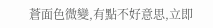蒼面色微變,有點不好意思,立即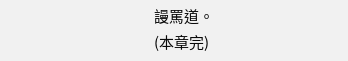謾罵道。
(本章完)